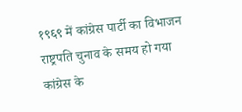१९६९ में कांग्रेस पार्टी का विभाजन राष्ट्रपति चुनाव के समय हो गया कांग्रेस के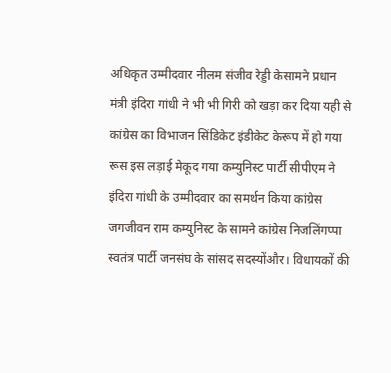अधिकृत उम्मीदवार नीलम संजीव रेड्डी केसामने प्रधान मंत्री इंदिरा गांधी ने भी भी गिरी को खड़ा कर दिया यही से कांग्रेस का विभाजन सिंडिकेट इंडीकेट केरूप में हो गया रूस इस लड़ाई मेकूद गया कम्युनिस्ट पार्टी सीपीएम ने इंदिरा गांधी के उम्मीदवार का समर्थन किया कांग्रेस जगजीवन राम कम्युनिस्ट के सामने कांग्रेस निजलिंगप्पा स्वतंत्र पार्टी जनसंघ के सांसद सदस्योंऔर। विधायकों की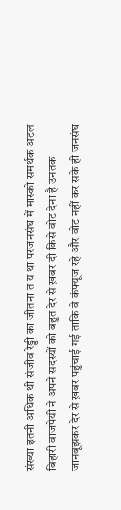संख्या इतनी अधिक थी संजीव रेड्डी का जीतना त य था परजनसंघ में मास्को समर्थक अटल बिहारी वाजपेयी ने अपने सदस्यों को बहुत देर से ख़बर दी किसे वोट देना है उनतक जानबूझकर देर से ख़बर पहुंचाई गई ताकि वे कंफ्यूज रहे और वोट नहीं कर सके ही जनसंघ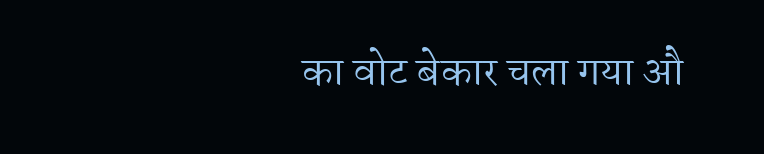का वोट बेकार चला गया औ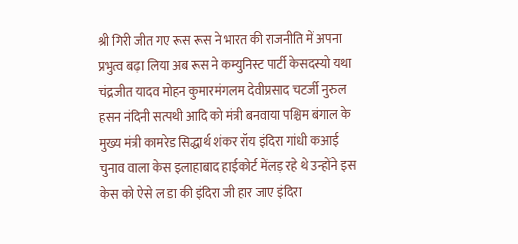श्री गिरी जीत गए रूस रूस ने भारत की राजनीति में अपना प्रभुत्व बढ़ा लिया अब रूस ने कम्युनिस्ट पार्टी केसदस्यो यथा चंद्रजीत यादव मोहन कुमारमंगलम देवीप्रसाद चटर्जी नुरुल हसन नंदिनी सत्पथी आदि को मंत्री बनवाया पश्चिम बंगाल के मुख्य मंत्री कामरेड सिद्धार्थ शंकर रॉय इंदिरा गांधी कआई चुनाव वाला केस इलाहाबाद हाईकोर्ट मेंलड़ रहे थे उन्होंने इस केस को ऐसे ल डा की इंदिरा जी हार जाए इंदिरा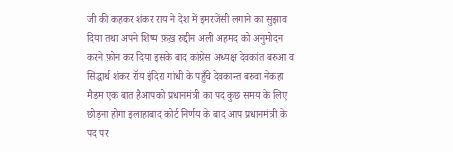जी की कहकर शंकर राय ने देश में इमरजेंसी लगाने का सुझाव दिया तथा अपने शिष्य फ़ख़ रुद्दीन अली अहमद को अनुमोदन करने फ़ोन कर दिया इसके बाद कांग्रेस अध्यक्ष देवकांत बरुआ व सिद्धार्थ शंकर रॉय इंदिरा गांधी के पहुँचे देवकान्त बरुवा नेकहा मैडम एक बात हैआपको प्रधानमंत्री का पद कुछ समय के लिए छोड़ना होगा इलाहाबाद कोर्ट निर्णय के बाद आप प्रधानमंत्री के पद पर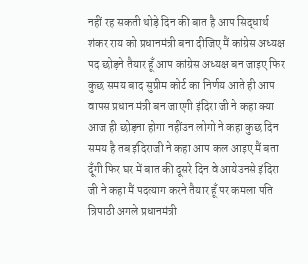नहीं रह सकती थोड़े दिन की बात है आप सिद्धार्थ शंकर राय को प्रधानमंत्री बना दीजिए मैं कांग्रेस अध्यक्ष पद छोड़ने तैयार हूँ आप कांग्रेस अध्यक्ष बन जाइए फिर कुछ समय बाद सुप्रीम कोर्ट का निर्णय आते ही आप वापस प्रधान मंत्री बन जाएगी इंदिरा जी ने कहा क्या आज ही छोड़ना होगा नहींउन लोगो ने कहा कुछ दिन समय है तब इंदिराजी ने कहा आप कल आइए मैं बता दूँगी फिर घर में बात की दूसरे दिन वे आयेउनसे इंदिरा जी ने कहा मैं पदत्याग करने तैयार हूँ पर कमला पति त्रिपाठी अगले प्रधानमंत्री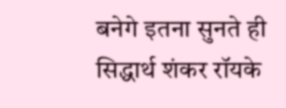बनेगे इतना सुनते ही सिद्धार्थ शंकर रॉयके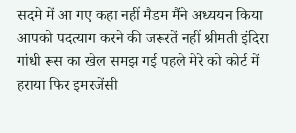सदमे में आ गए कहा नहीं मैडम मैंने अध्ययन किया आपको पदत्याग करने की जरूरतें नहीं श्रीमती इंदिरा गांधी रूस का खेल समझ गई पहले मेरे को कोर्ट में हराया फिर इमरजेंसी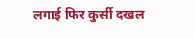लगाई फिर कुर्सी दखल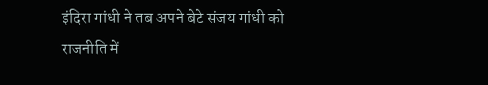इंदिरा गांधी ने तब अपने बेटे संजय गांधी को राजनीति में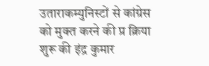उताराकम्युनिस्टों से कांग्रेस को मुक्त करने की प्र क्रिया शुरू की इंद्र कुमार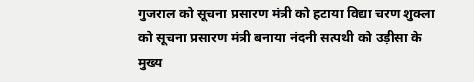गुजराल को सूचना प्रसारण मंत्री को हटाया विद्या चरण शुक्ला को सूचना प्रसारण मंत्री बनाया नंदनी सत्पथी को उड़ीसा के मुख्य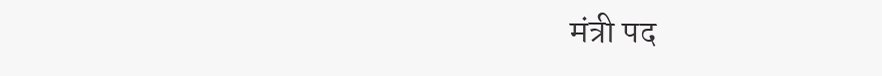मंत्री पद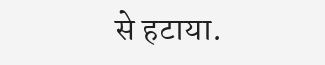से हटाया.